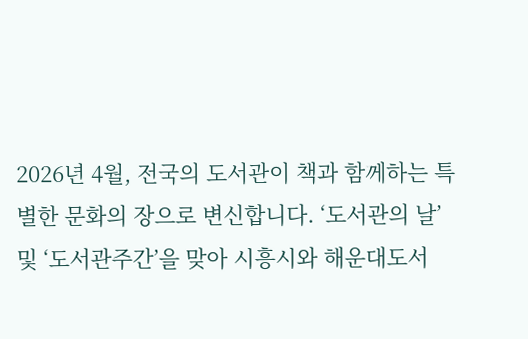2026년 4월, 전국의 도서관이 책과 함께하는 특별한 문화의 장으로 변신합니다. ‘도서관의 날’ 및 ‘도서관주간’을 맞아 시흥시와 해운대도서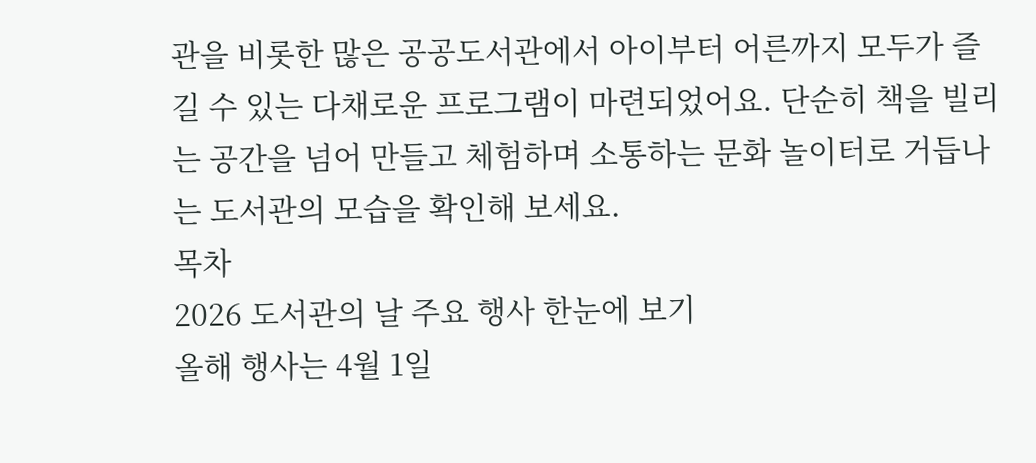관을 비롯한 많은 공공도서관에서 아이부터 어른까지 모두가 즐길 수 있는 다채로운 프로그램이 마련되었어요. 단순히 책을 빌리는 공간을 넘어 만들고 체험하며 소통하는 문화 놀이터로 거듭나는 도서관의 모습을 확인해 보세요.
목차
2026 도서관의 날 주요 행사 한눈에 보기
올해 행사는 4월 1일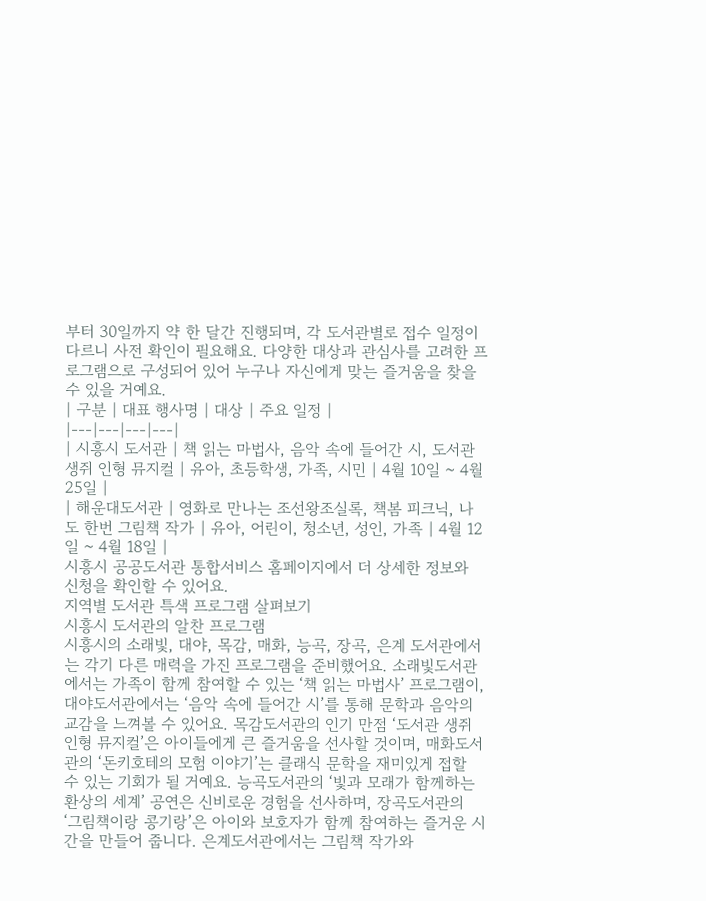부터 30일까지 약 한 달간 진행되며, 각 도서관별로 접수 일정이 다르니 사전 확인이 필요해요. 다양한 대상과 관심사를 고려한 프로그램으로 구성되어 있어 누구나 자신에게 맞는 즐거움을 찾을 수 있을 거예요.
| 구분 | 대표 행사명 | 대상 | 주요 일정 |
|---|---|---|---|
| 시흥시 도서관 | 책 읽는 마법사, 음악 속에 들어간 시, 도서관 생쥐 인형 뮤지컬 | 유아, 초등학생, 가족, 시민 | 4월 10일 ~ 4월 25일 |
| 해운대도서관 | 영화로 만나는 조선왕조실록, 책봄 피크닉, 나도 한번 그림책 작가 | 유아, 어린이, 청소년, 성인, 가족 | 4월 12일 ~ 4월 18일 |
시흥시 공공도서관 통합서비스 홈페이지에서 더 상세한 정보와 신청을 확인할 수 있어요.
지역별 도서관 특색 프로그램 살펴보기
시흥시 도서관의 알찬 프로그램
시흥시의 소래빛, 대야, 목감, 매화, 능곡, 장곡, 은계 도서관에서는 각기 다른 매력을 가진 프로그램을 준비했어요. 소래빛도서관에서는 가족이 함께 참여할 수 있는 ‘책 읽는 마법사’ 프로그램이, 대야도서관에서는 ‘음악 속에 들어간 시’를 통해 문학과 음악의 교감을 느껴볼 수 있어요. 목감도서관의 인기 만점 ‘도서관 생쥐 인형 뮤지컬’은 아이들에게 큰 즐거움을 선사할 것이며, 매화도서관의 ‘돈키호테의 모험 이야기’는 클래식 문학을 재미있게 접할 수 있는 기회가 될 거예요. 능곡도서관의 ‘빛과 모래가 함께하는 환상의 세계’ 공연은 신비로운 경험을 선사하며, 장곡도서관의 ‘그림책이랑 콩기랑’은 아이와 보호자가 함께 참여하는 즐거운 시간을 만들어 줍니다. 은계도서관에서는 그림책 작가와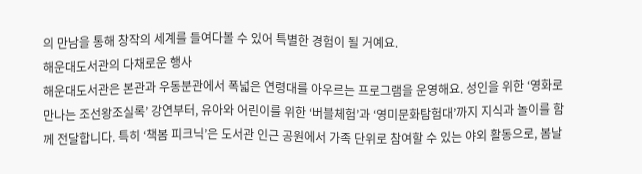의 만남을 통해 창작의 세계를 들여다볼 수 있어 특별한 경험이 될 거예요.
해운대도서관의 다채로운 행사
해운대도서관은 본관과 우동분관에서 폭넓은 연령대를 아우르는 프로그램을 운영해요. 성인을 위한 ‘영화로 만나는 조선왕조실록’ 강연부터, 유아와 어린이를 위한 ‘버블체험’과 ‘영미문화탐험대’까지 지식과 놀이를 함께 전달합니다. 특히 ‘책봄 피크닉’은 도서관 인근 공원에서 가족 단위로 참여할 수 있는 야외 활동으로, 봄날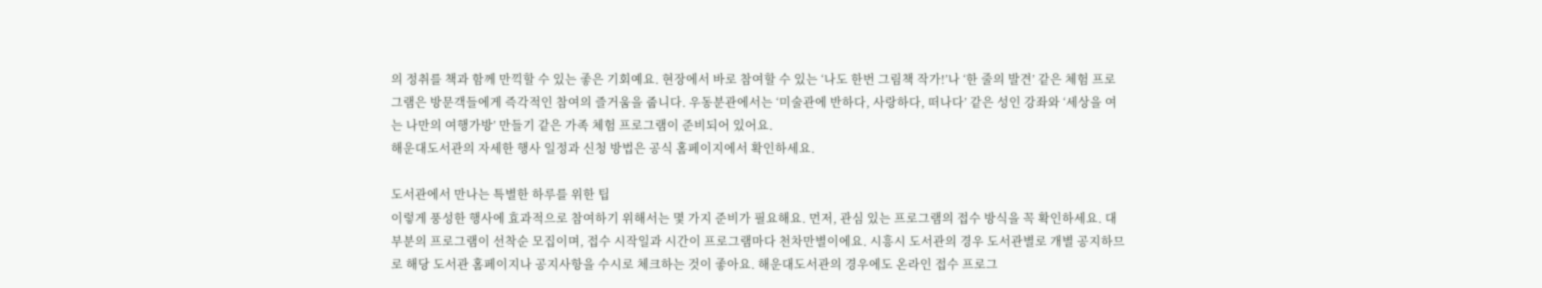의 정취를 책과 함께 만끽할 수 있는 좋은 기회예요. 현장에서 바로 참여할 수 있는 ‘나도 한번 그림책 작가!’나 ‘한 줄의 발견’ 같은 체험 프로그램은 방문객들에게 즉각적인 참여의 즐거움을 줍니다. 우동분관에서는 ‘미술관에 반하다, 사랑하다, 떠나다’ 같은 성인 강좌와 ‘세상을 여는 나만의 여행가방’ 만들기 같은 가족 체험 프로그램이 준비되어 있어요.
해운대도서관의 자세한 행사 일정과 신청 방법은 공식 홈페이지에서 확인하세요.

도서관에서 만나는 특별한 하루를 위한 팁
이렇게 풍성한 행사에 효과적으로 참여하기 위해서는 몇 가지 준비가 필요해요. 먼저, 관심 있는 프로그램의 접수 방식을 꼭 확인하세요. 대부분의 프로그램이 선착순 모집이며, 접수 시작일과 시간이 프로그램마다 천차만별이에요. 시흥시 도서관의 경우 도서관별로 개별 공지하므로 해당 도서관 홈페이지나 공지사항을 수시로 체크하는 것이 좋아요. 해운대도서관의 경우에도 온라인 접수 프로그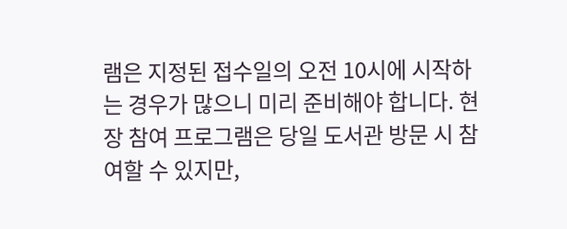램은 지정된 접수일의 오전 10시에 시작하는 경우가 많으니 미리 준비해야 합니다. 현장 참여 프로그램은 당일 도서관 방문 시 참여할 수 있지만,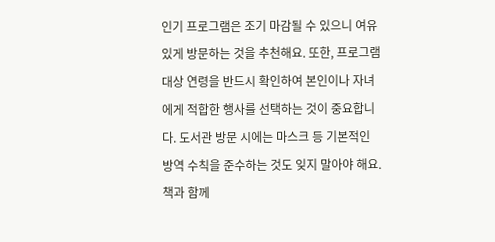인기 프로그램은 조기 마감될 수 있으니 여유 있게 방문하는 것을 추천해요. 또한, 프로그램 대상 연령을 반드시 확인하여 본인이나 자녀에게 적합한 행사를 선택하는 것이 중요합니다. 도서관 방문 시에는 마스크 등 기본적인 방역 수칙을 준수하는 것도 잊지 말아야 해요.
책과 함께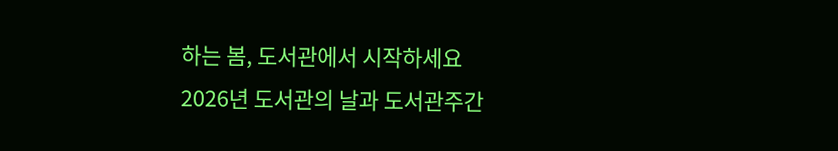하는 봄, 도서관에서 시작하세요
2026년 도서관의 날과 도서관주간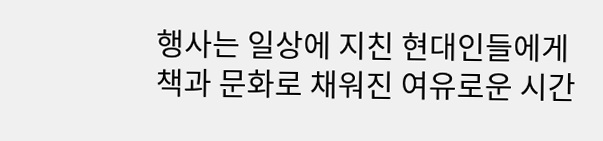행사는 일상에 지친 현대인들에게 책과 문화로 채워진 여유로운 시간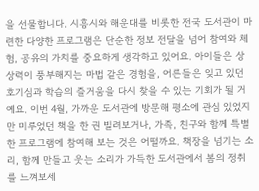을 선물합니다. 시흥시와 해운대를 비롯한 전국 도서관이 마련한 다양한 프로그램은 단순한 정보 전달을 넘어 참여와 체험, 공유의 가치를 중요하게 생각하고 있어요. 아이들은 상상력이 풍부해지는 마법 같은 경험을, 어른들은 잊고 있던 호기심과 학습의 즐거움을 다시 찾을 수 있는 기회가 될 거예요. 이번 4월, 가까운 도서관에 방문해 평소에 관심 있었지만 미루었던 책을 한 권 빌려보거나, 가족, 친구와 함께 특별한 프로그램에 참여해 보는 것은 어떨까요. 책장을 넘기는 소리, 함께 만들고 웃는 소리가 가득한 도서관에서 봄의 정취를 느껴보세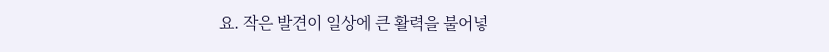요. 작은 발견이 일상에 큰 활력을 불어넣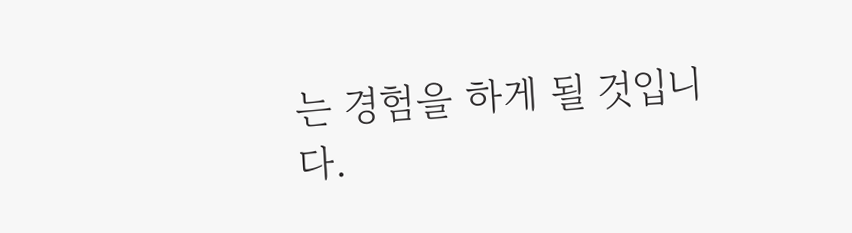는 경험을 하게 될 것입니다.